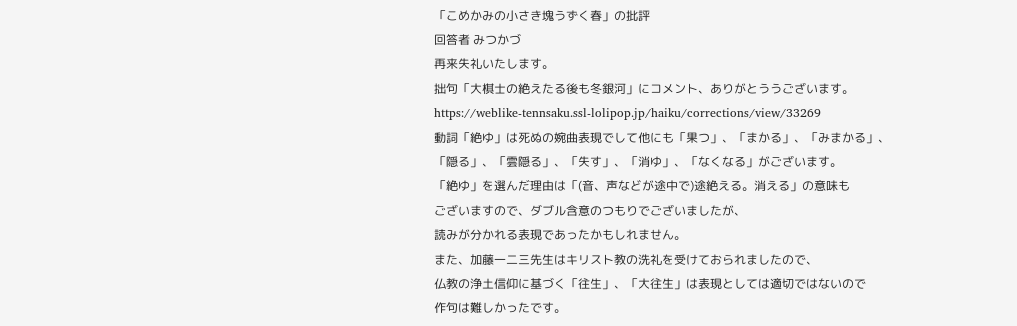「こめかみの小さき塊うずく春」の批評
回答者 みつかづ
再来失礼いたします。
拙句「大棋士の絶えたる後も冬銀河」にコメント、ありがとううございます。
https://weblike-tennsaku.ssl-lolipop.jp/haiku/corrections/view/33269
動詞「絶ゆ」は死ぬの婉曲表現でして他にも「果つ」、「まかる」、「みまかる」、
「隠る」、「雲隠る」、「失す」、「消ゆ」、「なくなる」がございます。
「絶ゆ」を選んだ理由は「(音、声などが途中で)途絶える。消える」の意味も
ございますので、ダブル含意のつもりでございましたが、
読みが分かれる表現であったかもしれません。
また、加藤一二三先生はキリスト教の洗礼を受けておられましたので、
仏教の浄土信仰に基づく「往生」、「大往生」は表現としては適切ではないので
作句は難しかったです。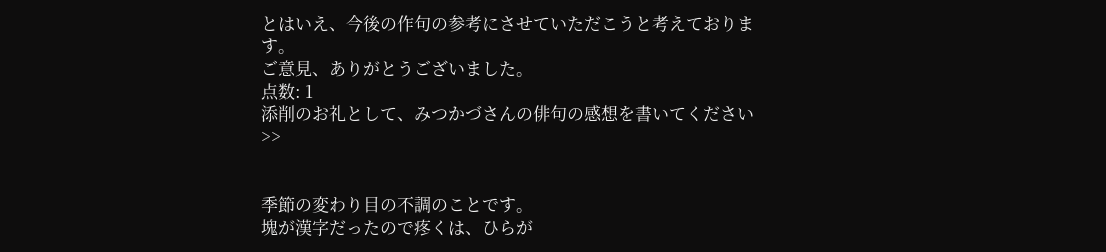とはいえ、今後の作句の参考にさせていただこうと考えております。
ご意見、ありがとうございました。
点数: 1
添削のお礼として、みつかづさんの俳句の感想を書いてください >>


季節の変わり目の不調のことです。
塊が漢字だったので疼くは、ひらが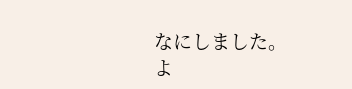なにしました。
よ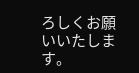ろしくお願いいたします。